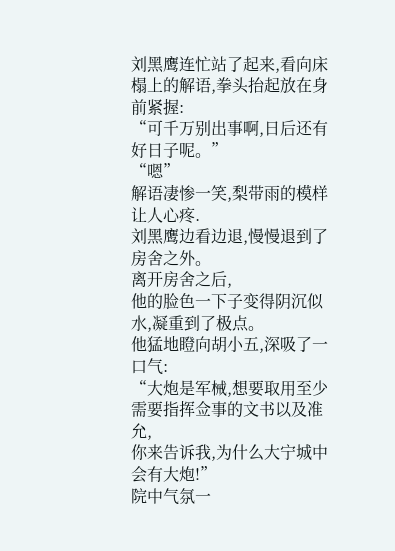刘黑鹰连忙站了起来,看向床榻上的解语,拳头抬起放在身前紧握:
“可千万别出事啊,日后还有好日子呢。”
“嗯”
解语凄惨一笑,梨带雨的模样让人心疼.
刘黑鹰边看边退,慢慢退到了房舍之外。
离开房舍之后,
他的脸色一下子变得阴沉似水,凝重到了极点。
他猛地瞪向胡小五,深吸了一口气:
“大炮是军械,想要取用至少需要指挥佥事的文书以及准允,
你来告诉我,为什么大宁城中会有大炮!”
院中气氛一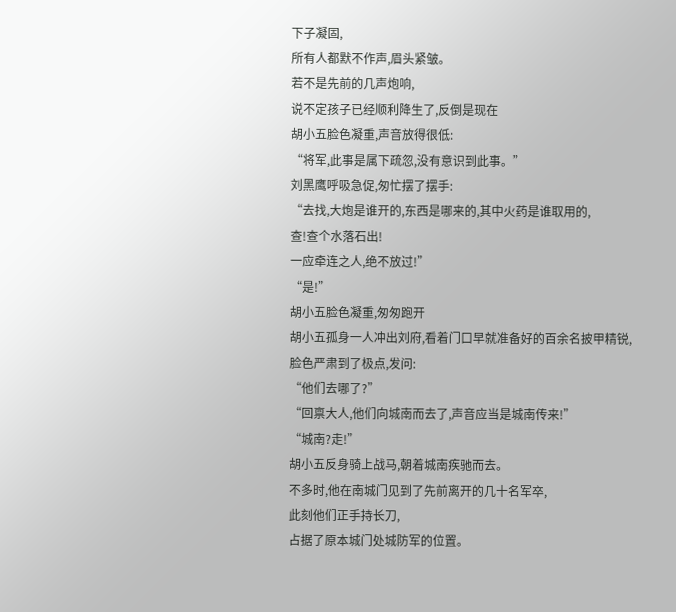下子凝固,
所有人都默不作声,眉头紧皱。
若不是先前的几声炮响,
说不定孩子已经顺利降生了,反倒是现在
胡小五脸色凝重,声音放得很低:
“将军,此事是属下疏忽,没有意识到此事。”
刘黑鹰呼吸急促,匆忙摆了摆手:
“去找,大炮是谁开的,东西是哪来的,其中火药是谁取用的,
查!查个水落石出!
一应牵连之人,绝不放过!”
“是!”
胡小五脸色凝重,匆匆跑开
胡小五孤身一人冲出刘府,看着门口早就准备好的百余名披甲精锐,
脸色严肃到了极点,发问:
“他们去哪了?”
“回禀大人,他们向城南而去了,声音应当是城南传来!”
“城南?走!”
胡小五反身骑上战马,朝着城南疾驰而去。
不多时,他在南城门见到了先前离开的几十名军卒,
此刻他们正手持长刀,
占据了原本城门处城防军的位置。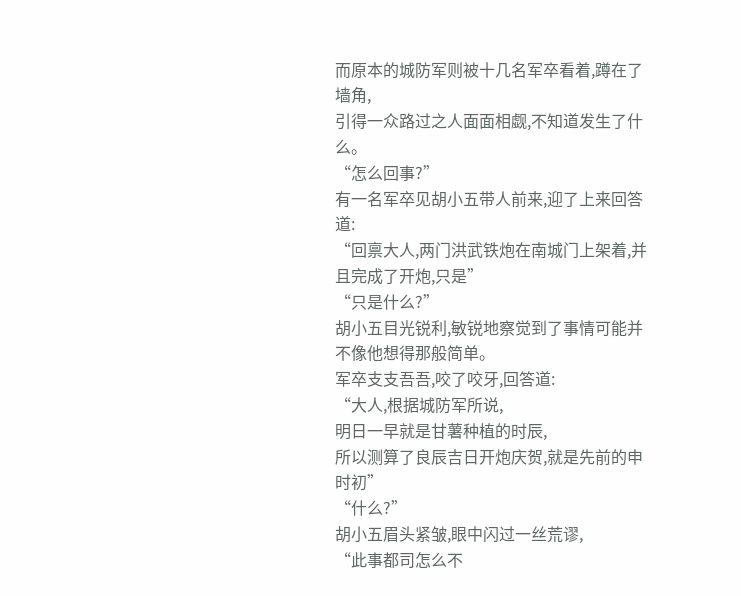而原本的城防军则被十几名军卒看着,蹲在了墙角,
引得一众路过之人面面相觑,不知道发生了什么。
“怎么回事?”
有一名军卒见胡小五带人前来,迎了上来回答道:
“回禀大人,两门洪武铁炮在南城门上架着,并且完成了开炮,只是”
“只是什么?”
胡小五目光锐利,敏锐地察觉到了事情可能并不像他想得那般简单。
军卒支支吾吾,咬了咬牙,回答道:
“大人,根据城防军所说,
明日一早就是甘薯种植的时辰,
所以测算了良辰吉日开炮庆贺,就是先前的申时初”
“什么?”
胡小五眉头紧皱,眼中闪过一丝荒谬,
“此事都司怎么不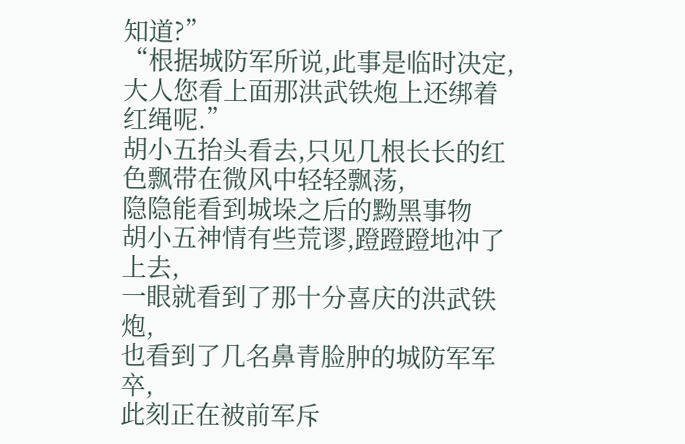知道?”
“根据城防军所说,此事是临时决定,
大人您看上面那洪武铁炮上还绑着红绳呢.”
胡小五抬头看去,只见几根长长的红色飘带在微风中轻轻飘荡,
隐隐能看到城垛之后的黝黑事物
胡小五神情有些荒谬,蹬蹬蹬地冲了上去,
一眼就看到了那十分喜庆的洪武铁炮,
也看到了几名鼻青脸肿的城防军军卒,
此刻正在被前军斥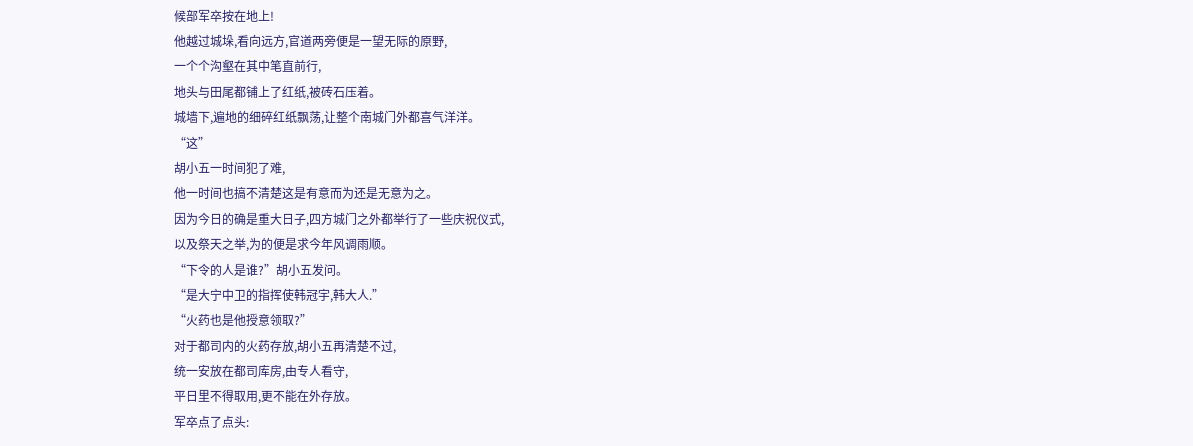候部军卒按在地上!
他越过城垛,看向远方,官道两旁便是一望无际的原野,
一个个沟壑在其中笔直前行,
地头与田尾都铺上了红纸,被砖石压着。
城墙下,遍地的细碎红纸飘荡,让整个南城门外都喜气洋洋。
“这”
胡小五一时间犯了难,
他一时间也搞不清楚这是有意而为还是无意为之。
因为今日的确是重大日子,四方城门之外都举行了一些庆祝仪式,
以及祭天之举,为的便是求今年风调雨顺。
“下令的人是谁?”胡小五发问。
“是大宁中卫的指挥使韩冠宇,韩大人.”
“火药也是他授意领取?”
对于都司内的火药存放,胡小五再清楚不过,
统一安放在都司库房,由专人看守,
平日里不得取用,更不能在外存放。
军卒点了点头: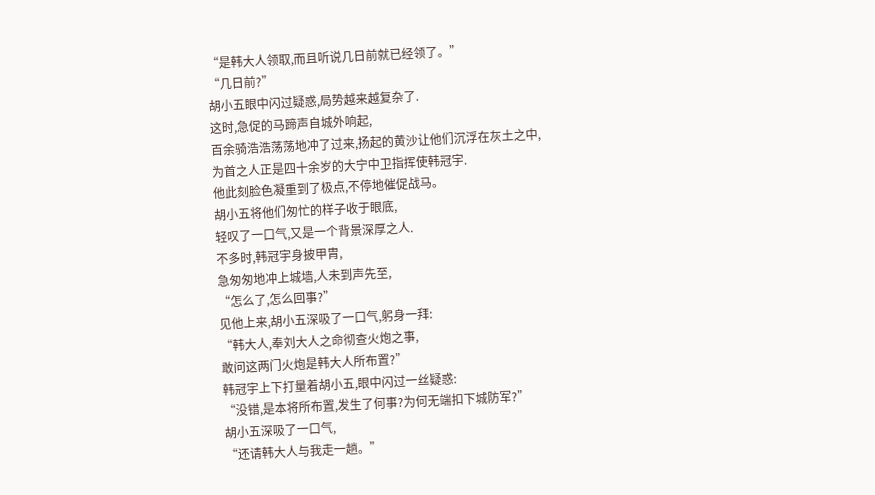“是韩大人领取,而且听说几日前就已经领了。”
“几日前?”
胡小五眼中闪过疑惑,局势越来越复杂了.
这时,急促的马蹄声自城外响起,
百余骑浩浩荡荡地冲了过来,扬起的黄沙让他们沉浮在灰土之中,
为首之人正是四十余岁的大宁中卫指挥使韩冠宇.
他此刻脸色凝重到了极点,不停地催促战马。
胡小五将他们匆忙的样子收于眼底,
轻叹了一口气,又是一个背景深厚之人.
不多时,韩冠宇身披甲胄,
急匆匆地冲上城墙,人未到声先至,
“怎么了,怎么回事?”
见他上来,胡小五深吸了一口气,躬身一拜:
“韩大人,奉刘大人之命彻查火炮之事,
敢问这两门火炮是韩大人所布置?”
韩冠宇上下打量着胡小五,眼中闪过一丝疑惑:
“没错,是本将所布置,发生了何事?为何无端扣下城防军?”
胡小五深吸了一口气,
“还请韩大人与我走一趟。”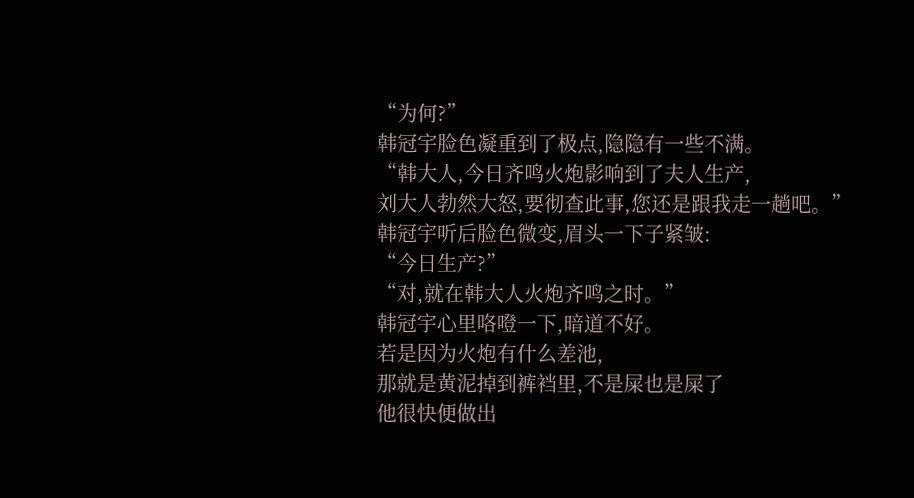“为何?”
韩冠宇脸色凝重到了极点,隐隐有一些不满。
“韩大人,今日齐鸣火炮影响到了夫人生产,
刘大人勃然大怒,要彻查此事,您还是跟我走一趟吧。”
韩冠宇听后脸色微变,眉头一下子紧皱:
“今日生产?”
“对,就在韩大人火炮齐鸣之时。”
韩冠宇心里咯噔一下,暗道不好。
若是因为火炮有什么差池,
那就是黄泥掉到裤裆里,不是屎也是屎了
他很快便做出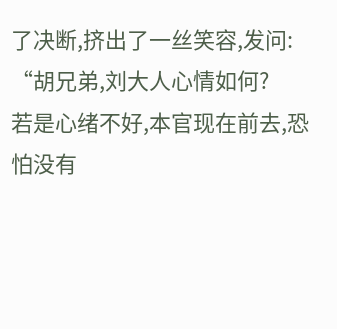了决断,挤出了一丝笑容,发问:
“胡兄弟,刘大人心情如何?
若是心绪不好,本官现在前去,恐怕没有